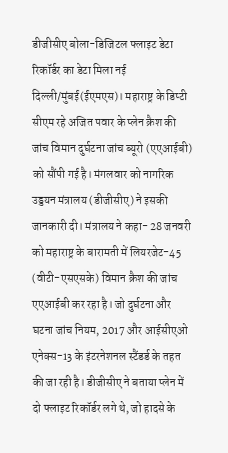डीजीसीए बोला-डिजिटल फ्लाइट डेटा रिकॉर्डर का डेटा मिला नई दिल्ली/मुंबई(ईएमएस)। महाराष्ट्र के डिप्टी सीएम रहे अजित पवार के प्लेन क्रैश की जांच विमान दुर्घटना जांच ब्यूरो (एएआईबी) को सौंपी गई है। मंगलवार को नागरिक उड्डयन मंत्रालय (डीजीसीए) ने इसकी जानकारी दी। मंत्रालय ने कहा- 28 जनवरी को महाराष्ट्र के बारामती में लियरजेट-45 (वीटी-एसएसके) विमान क्रैश की जांच एएआईबी कर रहा है। जो दुर्घटना और घटना जांच नियम, 2017 और आईसीएओ एनेक्स-13 के इंटरनेशनल स्टैंडर्ड के तहत की जा रही है। डीजीसीए ने बताया प्लेन में दो फ्लाइट रिकॉर्डर लगे थे, जो हादसे के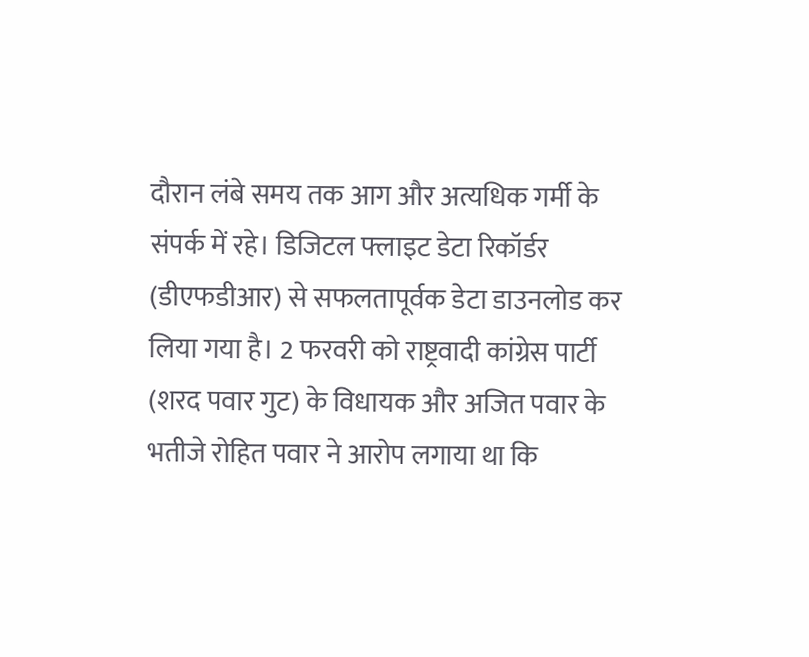दौरान लंबे समय तक आग और अत्यधिक गर्मी के संपर्क में रहे। डिजिटल फ्लाइट डेटा रिकॉर्डर (डीएफडीआर) से सफलतापूर्वक डेटा डाउनलोड कर लिया गया है। 2 फरवरी को राष्ट्रवादी कांग्रेस पार्टी (शरद पवार गुट) के विधायक और अजित पवार के भतीजे रोहित पवार ने आरोप लगाया था कि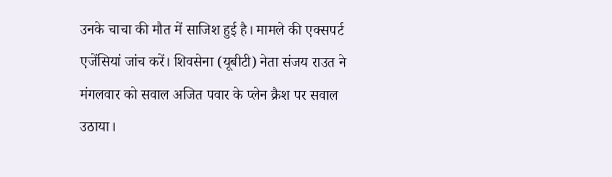उनके चाचा की मौत में साजिश हुई है। मामले की एक्सपर्ट एजेंसियां जांच करें। शिवसेना (यूबीटी) नेता संजय राउत ने मंगलवार को सवाल अजित पवार के प्लेन क्रैश पर सवाल उठाया।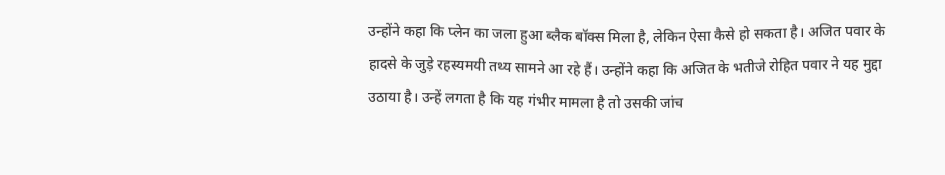उन्होंने कहा कि प्लेन का जला हुआ ब्लैक बॉक्स मिला है, लेकिन ऐसा कैसे हो सकता है। अजित पवार के हादसे के जुड़े रहस्यमयी तथ्य सामने आ रहे हैं। उन्होंने कहा कि अजित के भतीजे रोहित पवार ने यह मुद्दा उठाया है। उन्हें लगता है कि यह गंभीर मामला है तो उसकी जांच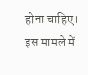होना चाहिए। इस मामले में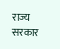राज्य सरकार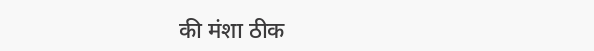की मंशा ठीक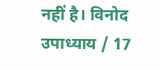नहीं है। विनोद उपाध्याय / 17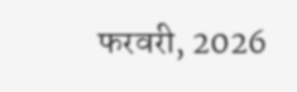फरवरी, 2026